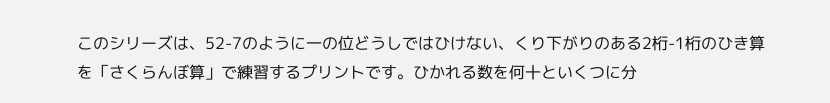このシリーズは、52-7のように一の位どうしではひけない、くり下がりのある2桁-1桁のひき算を「さくらんぼ算」で練習するプリントです。ひかれる数を何十といくつに分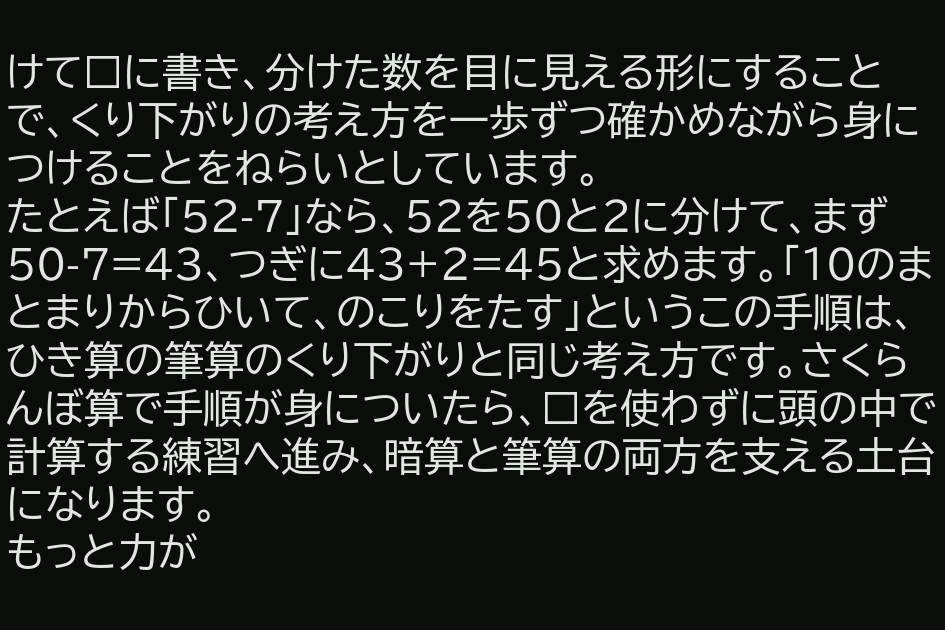けて□に書き、分けた数を目に見える形にすることで、くり下がりの考え方を一歩ずつ確かめながら身につけることをねらいとしています。
たとえば「52-7」なら、52を50と2に分けて、まず50-7=43、つぎに43+2=45と求めます。「10のまとまりからひいて、のこりをたす」というこの手順は、ひき算の筆算のくり下がりと同じ考え方です。さくらんぼ算で手順が身についたら、□を使わずに頭の中で計算する練習へ進み、暗算と筆算の両方を支える土台になります。
もっと力が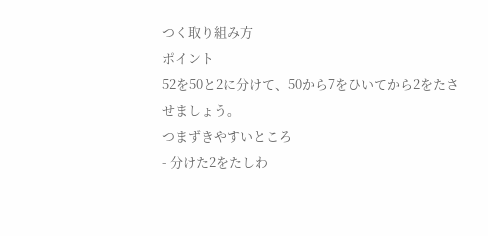つく取り組み方
ポイント
52を50と2に分けて、50から7をひいてから2をたさせましょう。
つまずきやすいところ
- 分けた2をたしわ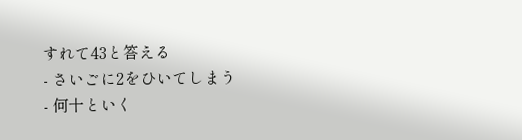すれて43と答える
- さいごに2をひいてしまう
- 何十といく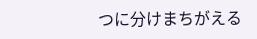つに分けまちがえる